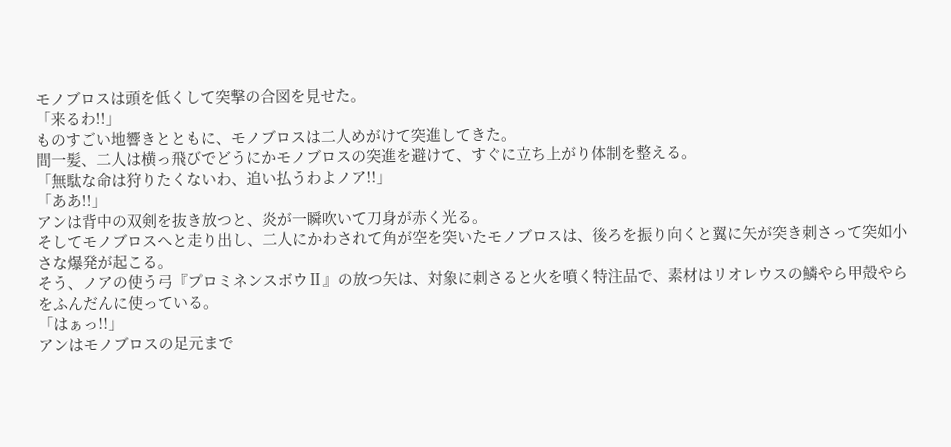モノブロスは頭を低くして突撃の合図を見せた。
「来るわ!!」
ものすごい地響きとともに、モノブロスは二人めがけて突進してきた。
間一髪、二人は横っ飛びでどうにかモノブロスの突進を避けて、すぐに立ち上がり体制を整える。
「無駄な命は狩りたくないわ、追い払うわよノア!!」
「ああ!!」
アンは背中の双剣を抜き放つと、炎が一瞬吹いて刀身が赤く光る。
そしてモノブロスへと走り出し、二人にかわされて角が空を突いたモノブロスは、後ろを振り向くと翼に矢が突き刺さって突如小さな爆発が起こる。
そう、ノアの使う弓『プロミネンスボウⅡ』の放つ矢は、対象に刺さると火を噴く特注品で、素材はリオレウスの鱗やら甲殻やらをふんだんに使っている。
「はぁっ!!」
アンはモノブロスの足元まで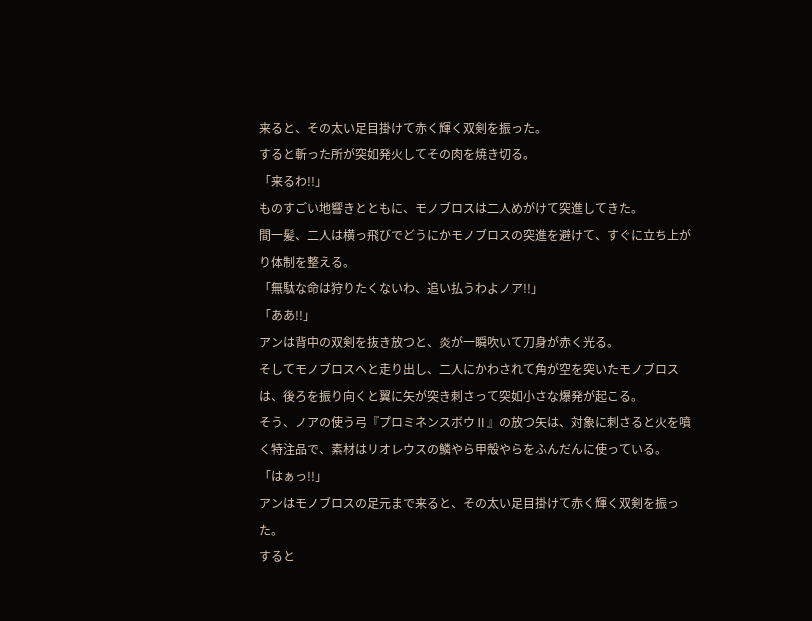来ると、その太い足目掛けて赤く輝く双剣を振った。
すると斬った所が突如発火してその肉を焼き切る。
「来るわ!!」
ものすごい地響きとともに、モノブロスは二人めがけて突進してきた。
間一髪、二人は横っ飛びでどうにかモノブロスの突進を避けて、すぐに立ち上がり体制を整える。
「無駄な命は狩りたくないわ、追い払うわよノア!!」
「ああ!!」
アンは背中の双剣を抜き放つと、炎が一瞬吹いて刀身が赤く光る。
そしてモノブロスへと走り出し、二人にかわされて角が空を突いたモノブロスは、後ろを振り向くと翼に矢が突き刺さって突如小さな爆発が起こる。
そう、ノアの使う弓『プロミネンスボウⅡ』の放つ矢は、対象に刺さると火を噴く特注品で、素材はリオレウスの鱗やら甲殻やらをふんだんに使っている。
「はぁっ!!」
アンはモノブロスの足元まで来ると、その太い足目掛けて赤く輝く双剣を振った。
すると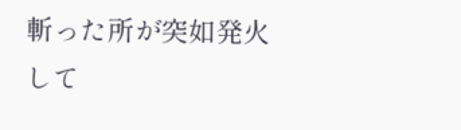斬った所が突如発火して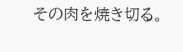その肉を焼き切る。